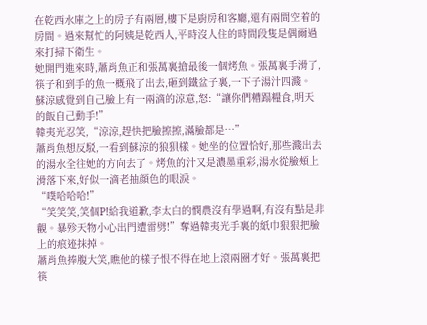在乾西水庫之上的房子有兩層,樓下是廚房和客廳,還有兩間空着的房間。過來幫忙的阿姨是乾西人,平時沒人住的時間段隻是偶爾過來打掃下衛生。
她開門進來時,蕭肖魚正和張萬裏搶最後一個烤魚。張萬裏手滑了,筷子和到手的魚一概飛了出去,砸到鐵盆子裏,一下子湯汁四濺。
蘇涼感覺到自己臉上有一兩滴的涼意,怒:“讓你們糟蹋糧食,明天的飯自己動手!”
韓夷光忍笑,“涼涼,趕快把臉擦擦,滿臉都是…”
蕭肖魚想反駁,一看到蘇涼的狼狽樣。她坐的位置恰好,那些濺出去的湯水全往她的方向去了。烤魚的汁又是濃墨重彩,湯水從臉頰上滑落下來,好似一滴老抽顔色的眼淚。
“噗哈哈哈!”
“笑笑笑,笑個P!給我道歉,李太白的憫農沒有學過啊,有沒有點是非觀。暴殄天物小心出門遭雷劈!”奪過韓夷光手裏的紙巾狠狠把臉上的痕迹抹掉。
蕭肖魚捧腹大笑,瞧他的樣子恨不得在地上滾兩圈才好。張萬裏把筷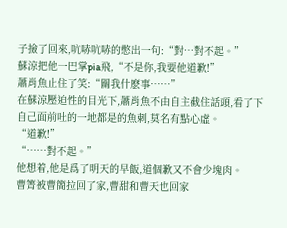子撿了回來,吭哧吭哧的憋出一句:“對…對不起。”
蘇涼把他一巴掌pia飛,“不是你,我要他道歉!”
蕭肖魚止住了笑:“關我什麽事……”
在蘇涼壓迫性的目光下,蕭肖魚不由自主截住話頭,看了下自己面前吐的一地都是的魚刺,莫名有點心虛。
“道歉!”
“……對不起。”
他想着,他是爲了明天的早飯,道個歉又不會少塊肉。
曹箐被曹簡拉回了家,曹甜和曹天也回家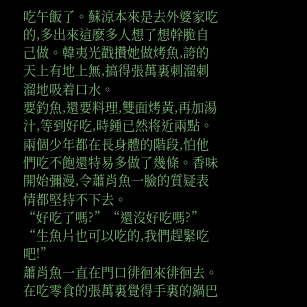吃午飯了。蘇涼本來是去外婆家吃的,多出來這麽多人想了想幹脆自己做。韓夷光戳攢她做烤魚,誇的天上有地上無,搞得張萬裏刺溜刺溜地吸着口水。
要釣魚,還要料理,雙面烤黃,再加湯汁,等到好吃,時鍾已然将近兩點。
兩個少年都在長身體的階段,怕他們吃不飽還特易多做了幾條。香味開始彌漫,令蕭肖魚一臉的質疑表情都堅持不下去。
“好吃了嗎?”“還沒好吃嗎?”
“生魚片也可以吃的,我們趕緊吃吧!”
蕭肖魚一直在門口徘徊來徘徊去。
在吃零食的張萬裏覺得手裏的鍋巴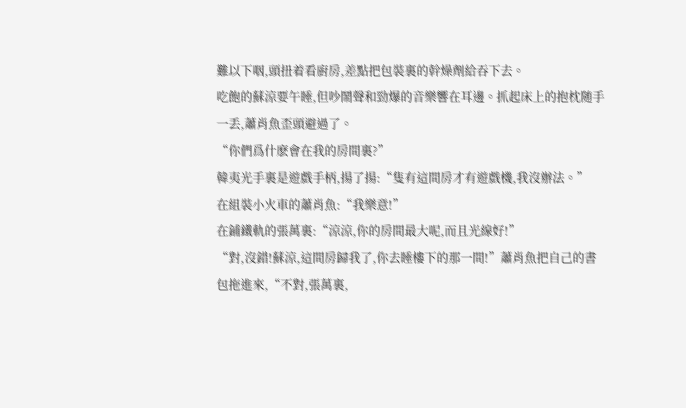難以下咽,頭扭着看廚房,差點把包裝裏的幹燥劑給吞下去。
吃飽的蘇涼要午睡,但吵鬧聲和勁爆的音樂響在耳邊。抓起床上的抱枕随手一丢,蕭肖魚歪頭避過了。
“你們爲什麽會在我的房間裏?”
韓夷光手裏是遊戲手柄,揚了揚:“隻有這間房才有遊戲機,我沒辦法。”
在組裝小火車的蕭肖魚:“我樂意!”
在鋪鐵軌的張萬裏:“涼涼,你的房間最大呢,而且光線好!”
“對,沒錯!蘇涼,這間房歸我了,你去睡樓下的那一間!”蕭肖魚把自己的書包拖進來,“不對,張萬裏,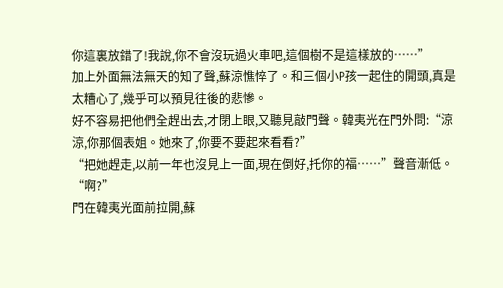你這裏放錯了!我說,你不會沒玩過火車吧,這個樹不是這樣放的……”
加上外面無法無天的知了聲,蘇涼憔悴了。和三個小P孩一起住的開頭,真是太糟心了,幾乎可以預見往後的悲慘。
好不容易把他們全趕出去,才閉上眼,又聽見敲門聲。韓夷光在門外問:“涼涼,你那個表姐。她來了,你要不要起來看看?”
“把她趕走,以前一年也沒見上一面,現在倒好,托你的福……”聲音漸低。
“啊?”
門在韓夷光面前拉開,蘇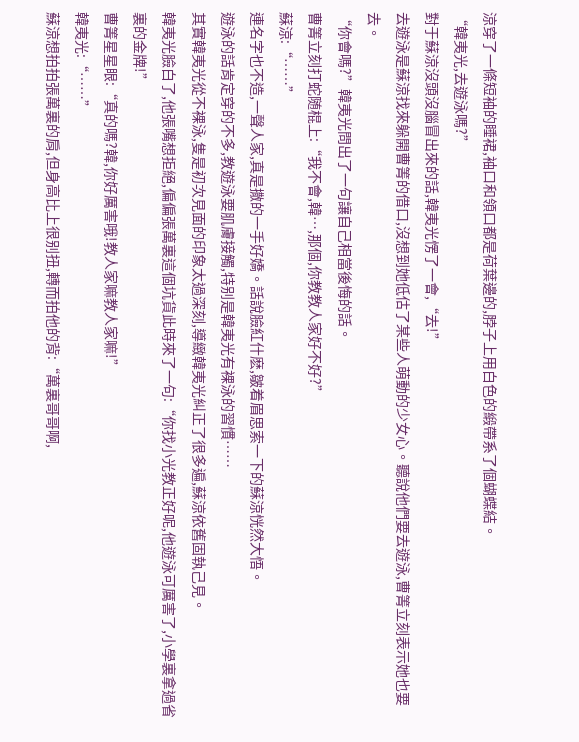涼穿了一條短袖的睡裙,袖口和領口都是荷葉邊的,脖子上用白色的緞帶系了個蝴蝶結。
“韓夷光,去遊泳嗎?”
對于蘇涼沒頭沒腦冒出來的話,韓夷光愣了一會,“去!”
去遊泳是蘇涼找來躲開曹箐的借口,沒想到她低估了某些人萌動的少女心。聽說他們要去遊泳,曹箐立刻表示她也要去。
“你會嗎?”韓夷光問出了一句讓自己相當後悔的話。
曹箐立刻打蛇随棍上:“我不會,韓…,那個,你教教人家好不好?”
蘇涼:“……”
連名字也不造,一聲人家,真是撒的一手好嬌。話說臉紅什麽,皺着眉思索一下的蘇涼恍然大悟。
遊泳的話肯定穿的不多,教遊泳要肌膚接觸,特别是韓夷光有裸泳的習慣……
其實韓夷光從不裸泳,隻是初次見面的印象太過深刻,導緻韓夷光糾正了很多遍,蘇涼依舊固執己見。
韓夷光臉白了,他張嘴想拒絕,偏偏張萬裏這個坑貨此時來了一句:“你找小光教正好呢,他遊泳可厲害了,小學裏拿過省裏的金牌!”
曹箐星星眼:“真的嗎?韓,你好厲害哦!教人家嘛教人家嘛!”
韓夷光:“……”
蘇涼想拍拍張萬裏的肩,但身高比上很别扭,轉而拍他的背:“萬裏哥哥啊,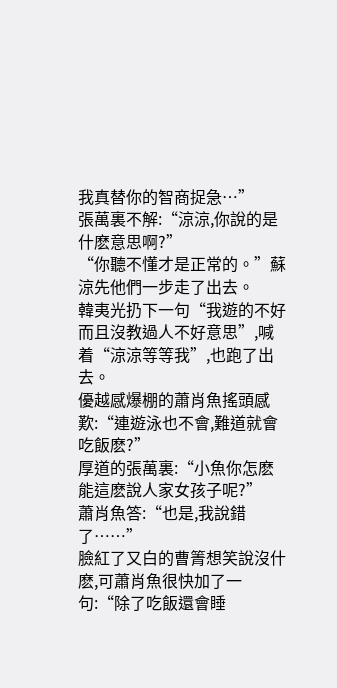我真替你的智商捉急…”
張萬裏不解:“涼涼,你說的是什麽意思啊?”
“你聽不懂才是正常的。”蘇涼先他們一步走了出去。
韓夷光扔下一句“我遊的不好而且沒教過人不好意思”,喊着“涼涼等等我”,也跑了出去。
優越感爆棚的蕭肖魚搖頭感歎:“連遊泳也不會,難道就會吃飯麽?”
厚道的張萬裏:“小魚你怎麽能這麽說人家女孩子呢?”
蕭肖魚答:“也是,我說錯了……”
臉紅了又白的曹箐想笑說沒什麽,可蕭肖魚很快加了一句:“除了吃飯還會睡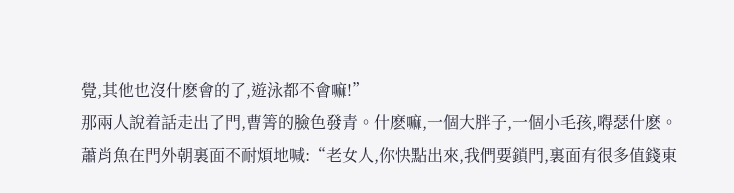覺,其他也沒什麽會的了,遊泳都不會嘛!”
那兩人說着話走出了門,曹箐的臉色發青。什麽嘛,一個大胖子,一個小毛孩,嘚瑟什麽。
蕭肖魚在門外朝裏面不耐煩地喊:“老女人,你快點出來,我們要鎖門,裏面有很多值錢東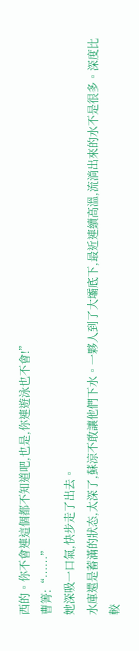西的。你不會連這個都不知道吧,也是,你連遊泳也不會!”
曹箐:“……”
她深吸一口氣,快步走了出去。
水庫還是蓄滿的狀态,太深了,蘇涼不敢讓他們下水。一夥人到了大壩底下,最近連續高溫,流淌出來的水不是很多。深度比較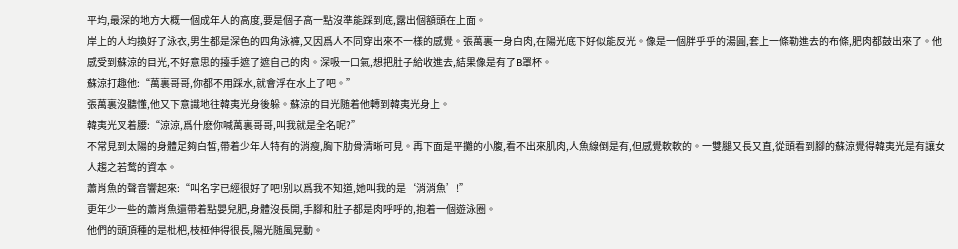平均,最深的地方大概一個成年人的高度,要是個子高一點沒準能踩到底,露出個額頭在上面。
岸上的人均換好了泳衣,男生都是深色的四角泳褲,又因爲人不同穿出來不一樣的感覺。張萬裏一身白肉,在陽光底下好似能反光。像是一個胖乎乎的湯圓,套上一條勒進去的布條,肥肉都鼓出來了。他感受到蘇涼的目光,不好意思的擡手遮了遮自己的肉。深吸一口氣,想把肚子給收進去,結果像是有了B罩杯。
蘇涼打趣他:“萬裏哥哥,你都不用踩水,就會浮在水上了吧。”
張萬裏沒聽懂,他又下意識地往韓夷光身後躲。蘇涼的目光随着他轉到韓夷光身上。
韓夷光叉着腰:“涼涼,爲什麽你喊萬裏哥哥,叫我就是全名呢?”
不常見到太陽的身體足夠白皙,帶着少年人特有的消瘦,胸下肋骨清晰可見。再下面是平攤的小腹,看不出來肌肉,人魚線倒是有,但感覺軟軟的。一雙腿又長又直,從頭看到腳的蘇涼覺得韓夷光是有讓女人趨之若鹜的資本。
蕭肖魚的聲音響起來:“叫名字已經很好了吧!别以爲我不知道,她叫我的是‘消消魚’!”
更年少一些的蕭肖魚還帶着點嬰兒肥,身體沒長開,手腳和肚子都是肉呼呼的,抱着一個遊泳圈。
他們的頭頂種的是枇杷,枝桠伸得很長,陽光随風晃動。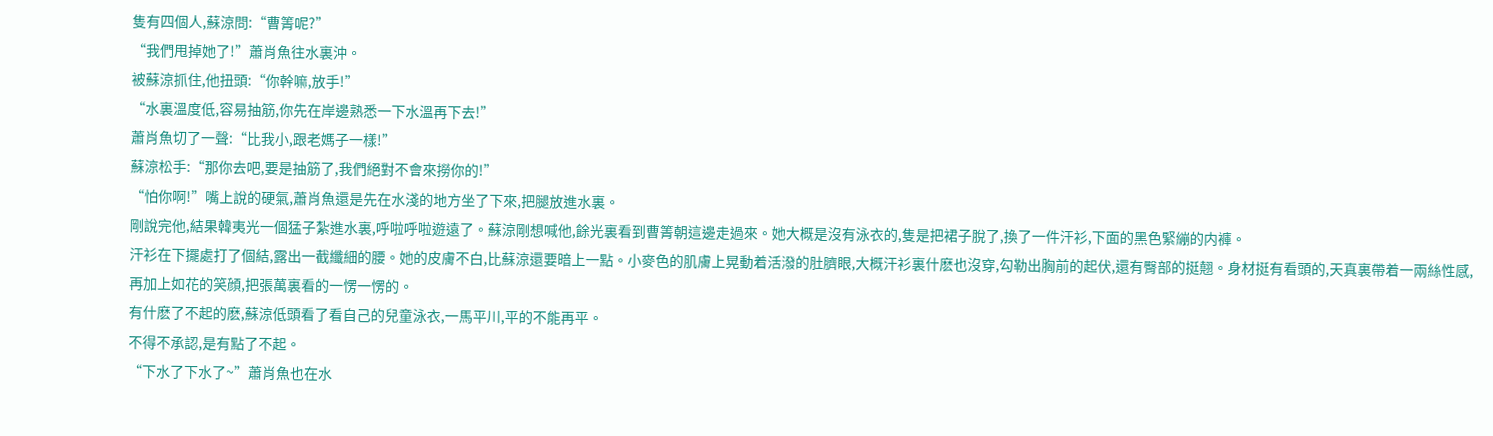隻有四個人,蘇涼問:“曹箐呢?”
“我們甩掉她了!”蕭肖魚往水裏沖。
被蘇涼抓住,他扭頭:“你幹嘛,放手!”
“水裏溫度低,容易抽筋,你先在岸邊熟悉一下水溫再下去!”
蕭肖魚切了一聲:“比我小,跟老媽子一樣!”
蘇涼松手:“那你去吧,要是抽筋了,我們絕對不會來撈你的!”
“怕你啊!”嘴上說的硬氣,蕭肖魚還是先在水淺的地方坐了下來,把腿放進水裏。
剛說完他,結果韓夷光一個猛子紮進水裏,呼啦呼啦遊遠了。蘇涼剛想喊他,餘光裏看到曹箐朝這邊走過來。她大概是沒有泳衣的,隻是把裙子脫了,換了一件汗衫,下面的黑色緊繃的内褲。
汗衫在下擺處打了個結,露出一截纖細的腰。她的皮膚不白,比蘇涼還要暗上一點。小麥色的肌膚上晃動着活潑的肚臍眼,大概汗衫裏什麽也沒穿,勾勒出胸前的起伏,還有臀部的挺翹。身材挺有看頭的,天真裏帶着一兩絲性感,再加上如花的笑顔,把張萬裏看的一愣一愣的。
有什麽了不起的麽,蘇涼低頭看了看自己的兒童泳衣,一馬平川,平的不能再平。
不得不承認,是有點了不起。
“下水了下水了~”蕭肖魚也在水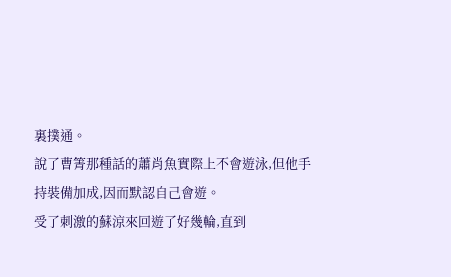裏撲通。
說了曹箐那種話的蕭肖魚實際上不會遊泳,但他手持裝備加成,因而默認自己會遊。
受了刺激的蘇涼來回遊了好幾輪,直到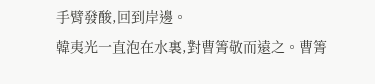手臂發酸,回到岸邊。
韓夷光一直泡在水裏,對曹箐敬而遠之。曹箐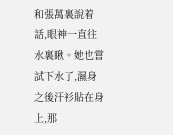和張萬裏說着話,眼神一直往水裏瞅。她也嘗試下水了,濕身之後汗衫貼在身上,那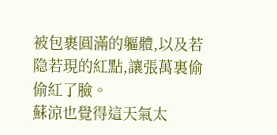被包裹圓滿的軀體,以及若隐若現的紅點,讓張萬裏偷偷紅了臉。
蘇涼也覺得這天氣太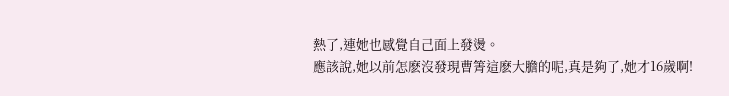熱了,連她也感覺自己面上發燙。
應該說,她以前怎麽沒發現曹箐這麽大膽的呢,真是夠了,她才16歲啊!